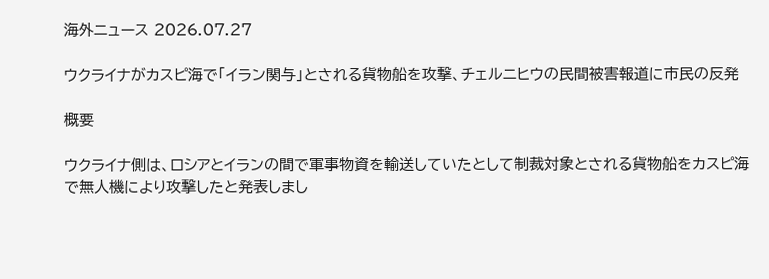海外ニュース 2026.07.27

ウクライナがカスピ海で「イラン関与」とされる貨物船を攻撃、チェルニヒウの民間被害報道に市民の反発

概要

ウクライナ側は、ロシアとイランの間で軍事物資を輸送していたとして制裁対象とされる貨物船をカスピ海で無人機により攻撃したと発表しまし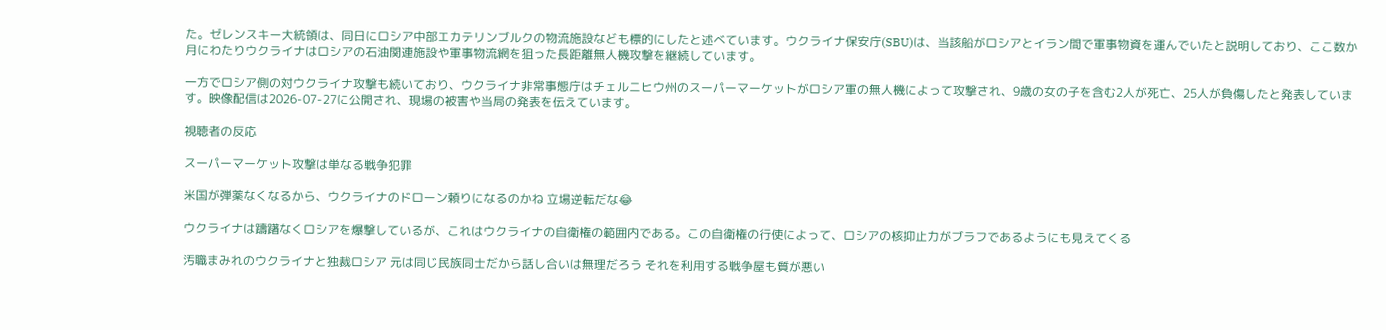た。ゼレンスキー大統領は、同日にロシア中部エカテリンブルクの物流施設なども標的にしたと述べています。ウクライナ保安庁(SBU)は、当該船がロシアとイラン間で軍事物資を運んでいたと説明しており、ここ数か月にわたりウクライナはロシアの石油関連施設や軍事物流網を狙った長距離無人機攻撃を継続しています。

一方でロシア側の対ウクライナ攻撃も続いており、ウクライナ非常事態庁はチェルニヒウ州のスーパーマーケットがロシア軍の無人機によって攻撃され、9歳の女の子を含む2人が死亡、25人が負傷したと発表しています。映像配信は2026-07-27に公開され、現場の被害や当局の発表を伝えています。

視聴者の反応

スーパーマーケット攻撃は単なる戦争犯罪

米国が弾薬なくなるから、ウクライナのドローン頼りになるのかね 立場逆転だな😂

ウクライナは躊躇なくロシアを爆撃しているが、これはウクライナの自衛権の範囲内である。この自衛権の行使によって、ロシアの核抑止力がブラフであるようにも見えてくる

汚職まみれのウクライナと独裁ロシア 元は同じ民族同士だから話し合いは無理だろう それを利用する戦争屋も質が悪い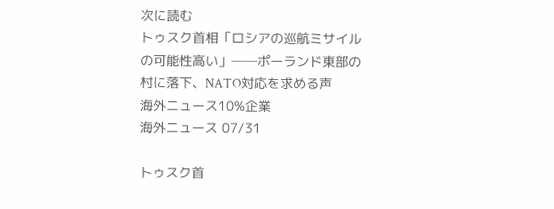次に読む
トゥスク首相「ロシアの巡航ミサイルの可能性高い」──ポーランド東部の村に落下、NATO対応を求める声
海外ニュース10%企業
海外ニュース 07/31

トゥスク首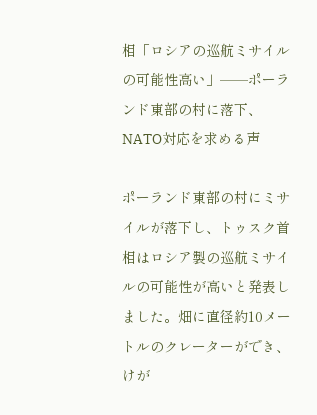相「ロシアの巡航ミサイルの可能性高い」──ポーランド東部の村に落下、NATO対応を求める声

ポーランド東部の村にミサイルが落下し、トゥスク首相はロシア製の巡航ミサイルの可能性が高いと発表しました。畑に直径約10メートルのクレーターができ、けが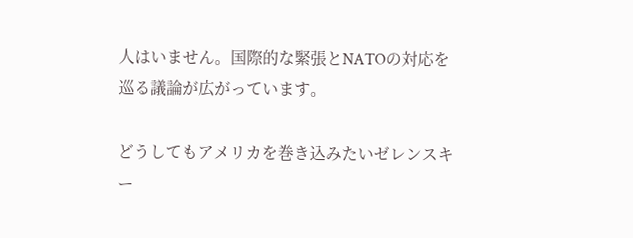人はいません。国際的な緊張とNATOの対応を巡る議論が広がっています。

どうしてもアメリカを巻き込みたいゼレンスキー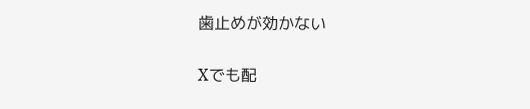歯止めが効かない

Xでも配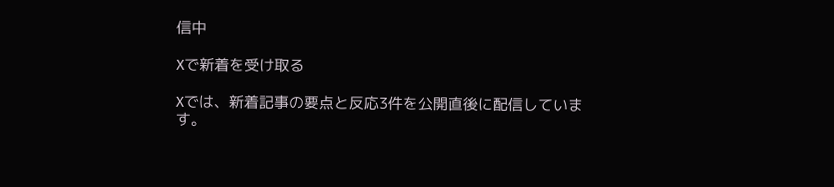信中

Xで新着を受け取る

Xでは、新着記事の要点と反応3件を公開直後に配信しています。